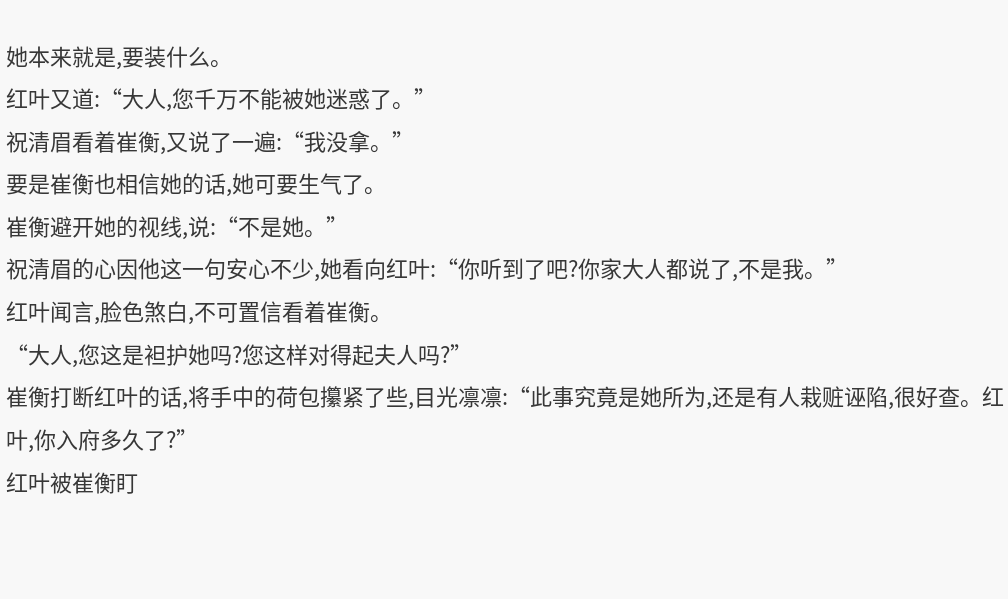她本来就是,要装什么。
红叶又道:“大人,您千万不能被她迷惑了。”
祝清眉看着崔衡,又说了一遍:“我没拿。”
要是崔衡也相信她的话,她可要生气了。
崔衡避开她的视线,说:“不是她。”
祝清眉的心因他这一句安心不少,她看向红叶:“你听到了吧?你家大人都说了,不是我。”
红叶闻言,脸色煞白,不可置信看着崔衡。
“大人,您这是袒护她吗?您这样对得起夫人吗?”
崔衡打断红叶的话,将手中的荷包攥紧了些,目光凛凛:“此事究竟是她所为,还是有人栽赃诬陷,很好查。红叶,你入府多久了?”
红叶被崔衡盯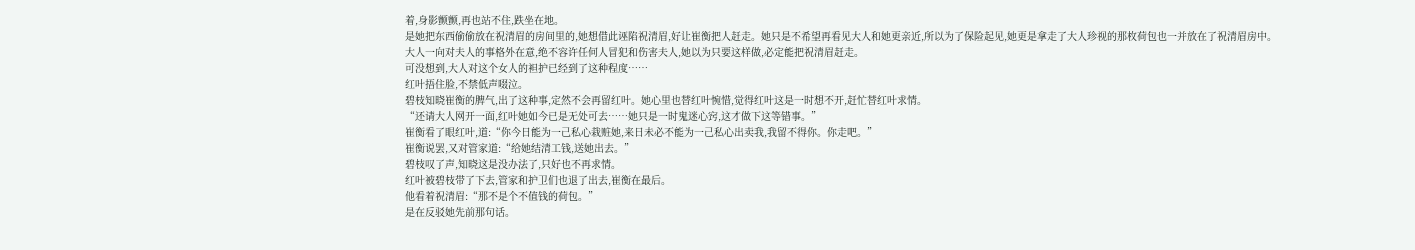着,身影颤颤,再也站不住,跌坐在地。
是她把东西偷偷放在祝清眉的房间里的,她想借此诬陷祝清眉,好让崔衡把人赶走。她只是不希望再看见大人和她更亲近,所以为了保险起见,她更是拿走了大人珍视的那枚荷包也一并放在了祝清眉房中。
大人一向对夫人的事格外在意,绝不容许任何人冒犯和伤害夫人,她以为只要这样做,必定能把祝清眉赶走。
可没想到,大人对这个女人的袒护已经到了这种程度……
红叶捂住脸,不禁低声啜泣。
碧枝知晓崔衡的脾气,出了这种事,定然不会再留红叶。她心里也替红叶惋惜,觉得红叶这是一时想不开,赶忙替红叶求情。
“还请大人网开一面,红叶她如今已是无处可去……她只是一时鬼迷心窍,这才做下这等错事。”
崔衡看了眼红叶,道:“你今日能为一己私心栽赃她,来日未必不能为一己私心出卖我,我留不得你。你走吧。”
崔衡说罢,又对管家道:“给她结清工钱,送她出去。”
碧枝叹了声,知晓这是没办法了,只好也不再求情。
红叶被碧枝带了下去,管家和护卫们也退了出去,崔衡在最后。
他看着祝清眉:“那不是个不值钱的荷包。”
是在反驳她先前那句话。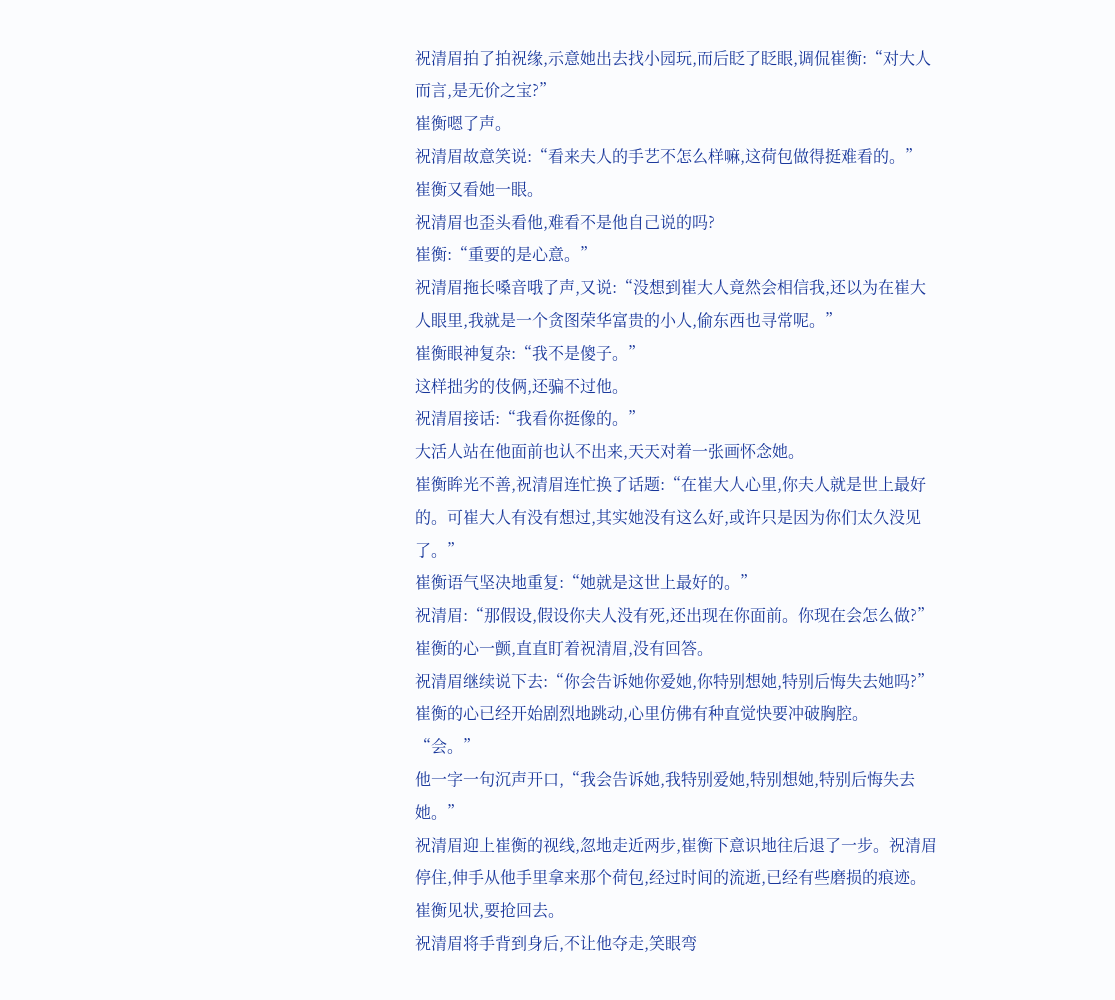祝清眉拍了拍祝缘,示意她出去找小园玩,而后眨了眨眼,调侃崔衡:“对大人而言,是无价之宝?”
崔衡嗯了声。
祝清眉故意笑说:“看来夫人的手艺不怎么样嘛,这荷包做得挺难看的。”
崔衡又看她一眼。
祝清眉也歪头看他,难看不是他自己说的吗?
崔衡:“重要的是心意。”
祝清眉拖长嗓音哦了声,又说:“没想到崔大人竟然会相信我,还以为在崔大人眼里,我就是一个贪图荣华富贵的小人,偷东西也寻常呢。”
崔衡眼神复杂:“我不是傻子。”
这样拙劣的伎俩,还骗不过他。
祝清眉接话:“我看你挺像的。”
大活人站在他面前也认不出来,天天对着一张画怀念她。
崔衡眸光不善,祝清眉连忙换了话题:“在崔大人心里,你夫人就是世上最好的。可崔大人有没有想过,其实她没有这么好,或许只是因为你们太久没见了。”
崔衡语气坚决地重复:“她就是这世上最好的。”
祝清眉:“那假设,假设你夫人没有死,还出现在你面前。你现在会怎么做?”
崔衡的心一颤,直直盯着祝清眉,没有回答。
祝清眉继续说下去:“你会告诉她你爱她,你特别想她,特别后悔失去她吗?”
崔衡的心已经开始剧烈地跳动,心里仿佛有种直觉快要冲破胸腔。
“会。”
他一字一句沉声开口,“我会告诉她,我特别爱她,特别想她,特别后悔失去她。”
祝清眉迎上崔衡的视线,忽地走近两步,崔衡下意识地往后退了一步。祝清眉停住,伸手从他手里拿来那个荷包,经过时间的流逝,已经有些磨损的痕迹。
崔衡见状,要抢回去。
祝清眉将手背到身后,不让他夺走,笑眼弯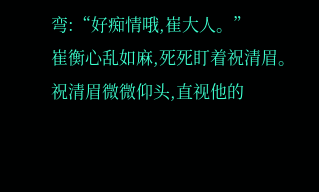弯:“好痴情哦,崔大人。”
崔衡心乱如麻,死死盯着祝清眉。
祝清眉微微仰头,直视他的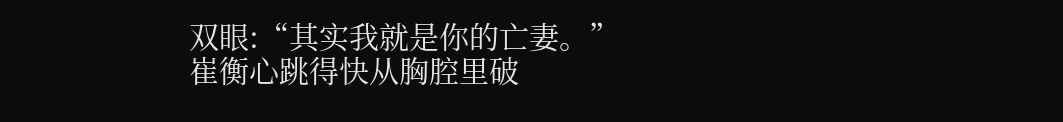双眼:“其实我就是你的亡妻。”
崔衡心跳得快从胸腔里破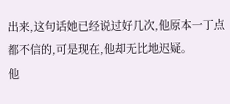出来,这句话她已经说过好几次,他原本一丁点都不信的,可是现在,他却无比地迟疑。
他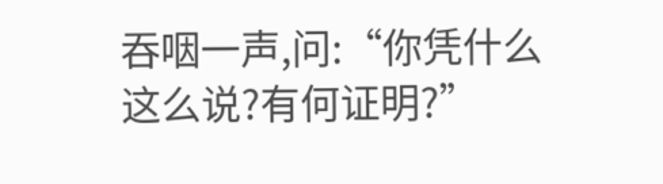吞咽一声,问:“你凭什么这么说?有何证明?”